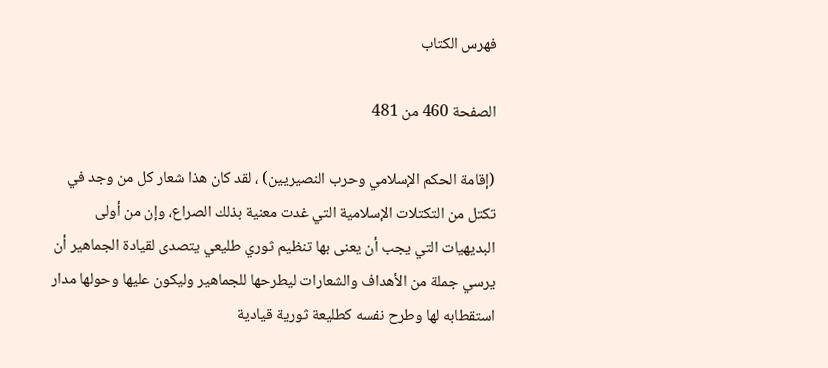فهرس الكتاب

الصفحة 460 من 481

(إقامة الحكم الإسلامي وحرب النصيريين) ، لقد كان هذا شعار كل من وجد في تكتل من التكتلات الإسلامية التي غدت معنية بذلك الصراع، وإن من أولى البديهيات التي يجب أن يعنى بها تنظيم ثوري طليعي يتصدى لقيادة الجماهير أن يرسي جملة من الأهداف والشعارات ليطرحها للجماهير وليكون عليها وحولها مدار استقطابه لها وطرح نفسه كطليعة ثورية قيادية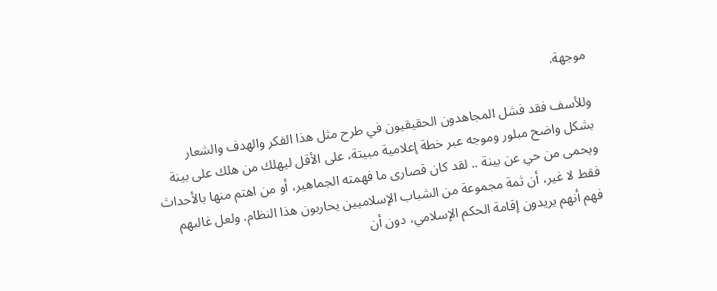موجهة.

وللأسف فقد فشل المجاهدون الحقيقيون في طرح مثل هذا الفكر والهدف والشعار بشكل واضح مبلور وموجه عبر خطة إعلامية مبيتة، على الأقل ليهلك من هلك على بينة ويحمى من حي عن بينة .. لقد كان قصارى ما فهمته الجماهير، أو من اهتم منها بالأحداث فقط لا غير، أن ثمة مجموعة من الشباب الإسلاميين يحاربون هذا النظام. ولعل غالبهم فهم أنهم يريدون إقامة الحكم الإسلامي، دون أن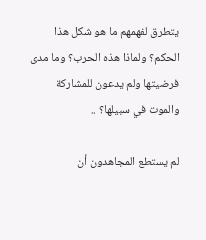يتطرق لفهمهم ما هو شكل هذا الحكم؟ ولماذا هذه الحرب؟ وما مدى فرضيتها ولم يدعون للمشاركة والموت في سبيلها؟ ..

لم يستطع المجاهدون أن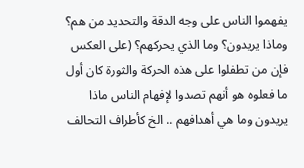يفهموا الناس على وجه الدقة والتحديد من هم؟ وماذا يريدون؟ وما الذي يحركهم؟ (على العكس فإن من تطفلوا على هذه الحركة والثورة كان أول ما فعلوه هو أنهم تصدوا لإفهام الناس ماذا يريدون وما هي أهدافهم .. الخ كأطراف التحالف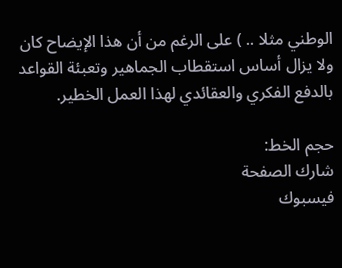الوطني مثلا .. ) على الرغم من أن هذا الإيضاح كان ولا يزال أساس استقطاب الجماهير وتعبئة القواعد بالدفع الفكري والعقائدي لهذا العمل الخطير.

حجم الخط:
شارك الصفحة
فيسبوك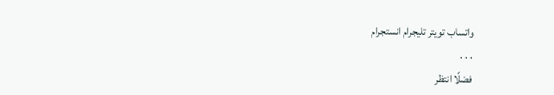واتساب تويتر تليجرام انستجرام
. . .
فضلًا انتظر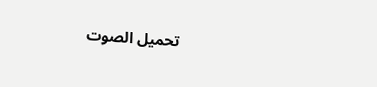تحميل الصوت